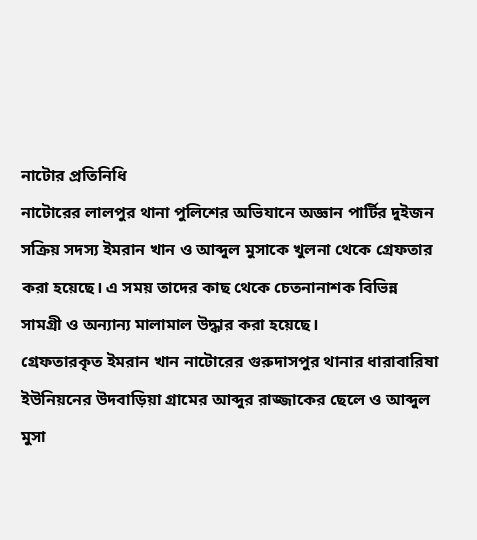নাটোর প্রতিনিধি
নাটোরের লালপুর থানা পুলিশের অভিযানে অজ্ঞান পার্টির দুইজন সক্রিয় সদস্য ইমরান খান ও আব্দুল মুসাকে খুলনা থেকে গ্রেফতার করা হয়েছে। এ সময় তাদের কাছ থেকে চেতনানাশক বিভিন্ন সামগ্রী ও অন্যান্য মালামাল উদ্ধার করা হয়েছে।
গ্রেফতারকৃত ইমরান খান নাটোরের গুরুদাসপুর থানার ধারাবারিষা ইউনিয়নের উদবাড়িয়া গ্রামের আব্দুর রাজ্জাকের ছেলে ও আব্দুল মুসা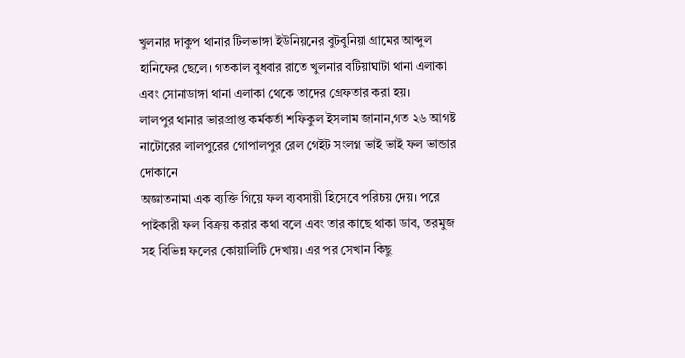খুলনার দাকুপ থানার টিলভাঙ্গা ইউনিয়নের বুটবুনিয়া গ্রামের আব্দুল হানিফের ছেলে। গতকাল বুধবার রাতে খুলনার বটিয়াঘাটা থানা এলাকা এবং সোনাডাঙ্গা থানা এলাকা থেকে তাদের গ্রেফতার করা হয়।
লালপুর থানার ভারপ্রাপ্ত কর্মকর্তা শফিকুল ইসলাম জানান,গত ২৬ আগষ্ট নাটোরের লালপুরের গোপালপুর রেল গেইট সংলগ্ন ভাই ভাই ফল ভান্ডার দোকানে
অজ্ঞাতনামা এক ব্যক্তি গিয়ে ফল ব্যবসায়ী হিসেবে পরিচয় দেয়। পরে পাইকারী ফল বিক্রয় করার কথা বলে এবং তার কাছে থাকা ডাব, তরমুজ সহ বিভিন্ন ফলের কোয়ালিটি দেখায়। এর পর সেখান কিছু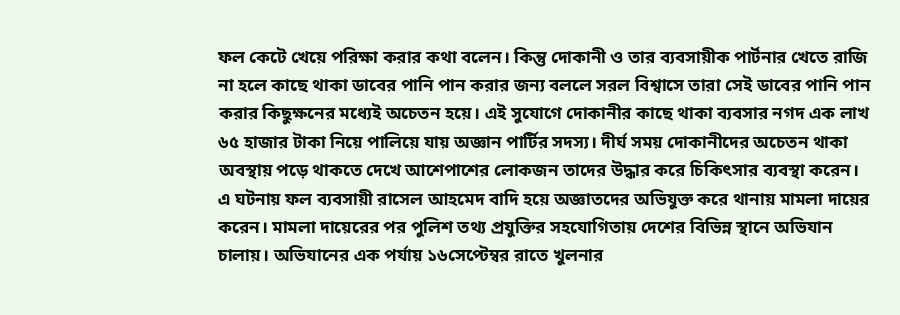ফল কেটে খেয়ে পরিক্ষা করার কথা বলেন। কিন্তু দোকানী ও তার ব্যবসায়ীক পার্টনার খেতে রাজি না হলে কাছে থাকা ডাবের পানি পান করার জন্য বললে সরল বিশ্বাসে তারা সেই ডাবের পানি পান করার কিছুক্ষনের মধ্যেই অচেতন হয়ে। এই সুযোগে দোকানীর কাছে থাকা ব্যবসার নগদ এক লাখ ৬৫ হাজার টাকা নিয়ে পালিয়ে যায় অজ্ঞান পার্টির সদস্য। দীর্ঘ সময় দোকানীদের অচেতন থাকা অবস্থায় পড়ে থাকতে দেখে আশেপাশের লোকজন তাদের উদ্ধার করে চিকিৎসার ব্যবস্থা করেন। এ ঘটনায় ফল ব্যবসায়ী রাসেল আহমেদ বাদি হয়ে অজ্ঞাতদের অভিযুক্ত করে থানায় মামলা দায়ের করেন। মামলা দায়েরের পর পুলিশ তথ্য প্রযুক্তির সহযোগিতায় দেশের বিভিন্ন স্থানে অভিযান চালায়। অভিযানের এক পর্যায় ১৬সেপ্টেম্বর রাতে খুলনার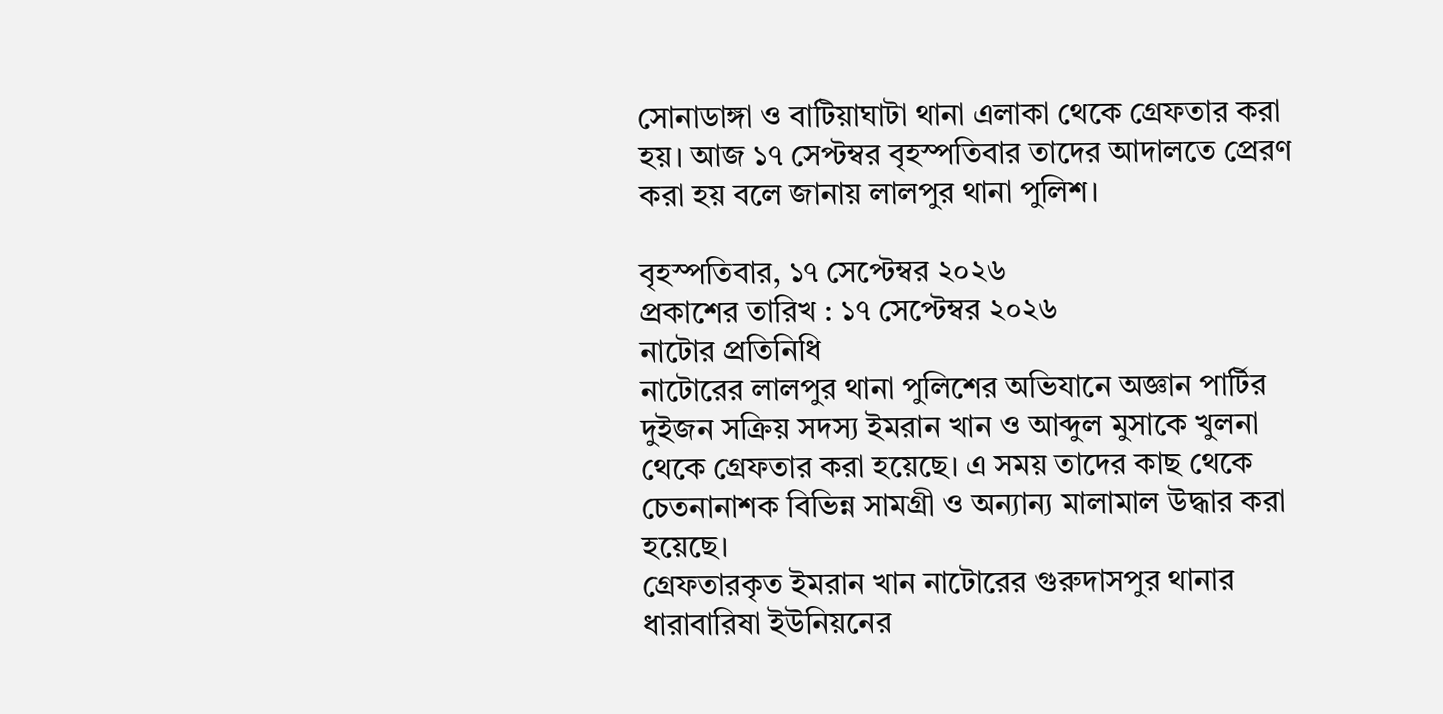সোনাডাঙ্গা ও বাটিয়াঘাটা থানা এলাকা থেকে গ্রেফতার করা হয়। আজ ১৭ সেপ্টম্বর বৃহস্পতিবার তাদের আদালতে প্রেরণ করা হয় বলে জানায় লালপুর থানা পুলিশ।

বৃহস্পতিবার, ১৭ সেপ্টেম্বর ২০২৬
প্রকাশের তারিখ : ১৭ সেপ্টেম্বর ২০২৬
নাটোর প্রতিনিধি
নাটোরের লালপুর থানা পুলিশের অভিযানে অজ্ঞান পার্টির দুইজন সক্রিয় সদস্য ইমরান খান ও আব্দুল মুসাকে খুলনা থেকে গ্রেফতার করা হয়েছে। এ সময় তাদের কাছ থেকে চেতনানাশক বিভিন্ন সামগ্রী ও অন্যান্য মালামাল উদ্ধার করা হয়েছে।
গ্রেফতারকৃত ইমরান খান নাটোরের গুরুদাসপুর থানার ধারাবারিষা ইউনিয়নের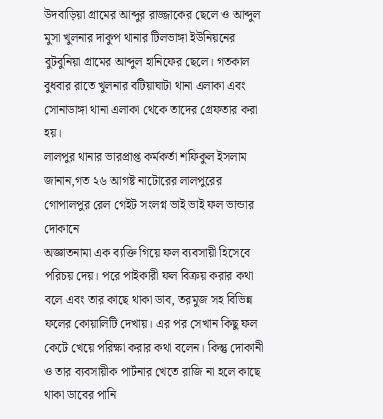উদবাড়িয়া গ্রামের আব্দুর রাজ্জাকের ছেলে ও আব্দুল মুসা খুলনার দাকুপ থানার টিলভাঙ্গা ইউনিয়নের বুটবুনিয়া গ্রামের আব্দুল হানিফের ছেলে। গতকাল বুধবার রাতে খুলনার বটিয়াঘাটা থানা এলাকা এবং সোনাডাঙ্গা থানা এলাকা থেকে তাদের গ্রেফতার করা হয়।
লালপুর থানার ভারপ্রাপ্ত কর্মকর্তা শফিকুল ইসলাম জানান,গত ২৬ আগষ্ট নাটোরের লালপুরের গোপালপুর রেল গেইট সংলগ্ন ভাই ভাই ফল ভান্ডার দোকানে
অজ্ঞাতনামা এক ব্যক্তি গিয়ে ফল ব্যবসায়ী হিসেবে পরিচয় দেয়। পরে পাইকারী ফল বিক্রয় করার কথা বলে এবং তার কাছে থাকা ডাব, তরমুজ সহ বিভিন্ন ফলের কোয়ালিটি দেখায়। এর পর সেখান কিছু ফল কেটে খেয়ে পরিক্ষা করার কথা বলেন। কিন্তু দোকানী ও তার ব্যবসায়ীক পার্টনার খেতে রাজি না হলে কাছে থাকা ডাবের পানি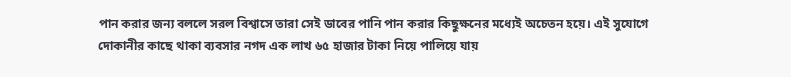পান করার জন্য বললে সরল বিশ্বাসে তারা সেই ডাবের পানি পান করার কিছুক্ষনের মধ্যেই অচেতন হয়ে। এই সুযোগে দোকানীর কাছে থাকা ব্যবসার নগদ এক লাখ ৬৫ হাজার টাকা নিয়ে পালিয়ে যায়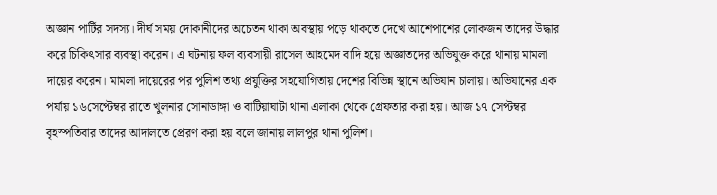অজ্ঞান পার্টির সদস্য। দীর্ঘ সময় দোকানীদের অচেতন থাকা অবস্থায় পড়ে থাকতে দেখে আশেপাশের লোকজন তাদের উদ্ধার করে চিকিৎসার ব্যবস্থা করেন। এ ঘটনায় ফল ব্যবসায়ী রাসেল আহমেদ বাদি হয়ে অজ্ঞাতদের অভিযুক্ত করে থানায় মামলা দায়ের করেন। মামলা দায়েরের পর পুলিশ তথ্য প্রযুক্তির সহযোগিতায় দেশের বিভিন্ন স্থানে অভিযান চালায়। অভিযানের এক পর্যায় ১৬সেপ্টেম্বর রাতে খুলনার সোনাডাঙ্গা ও বাটিয়াঘাটা থানা এলাকা থেকে গ্রেফতার করা হয়। আজ ১৭ সেপ্টম্বর বৃহস্পতিবার তাদের আদালতে প্রেরণ করা হয় বলে জানায় লালপুর থানা পুলিশ।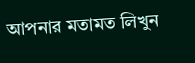আপনার মতামত লিখুন